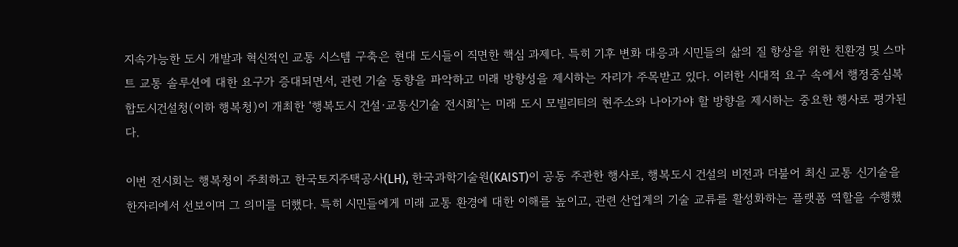지속가능한 도시 개발과 혁신적인 교통 시스템 구축은 현대 도시들이 직면한 핵심 과제다. 특히 기후 변화 대응과 시민들의 삶의 질 향상을 위한 친환경 및 스마트 교통 솔루션에 대한 요구가 증대되면서, 관련 기술 동향을 파악하고 미래 방향성을 제시하는 자리가 주목받고 있다. 이러한 시대적 요구 속에서 행정중심복합도시건설청(이하 행복청)이 개최한 ‘행복도시 건설·교통신기술 전시회’는 미래 도시 모빌리티의 현주소와 나아가야 할 방향을 제시하는 중요한 행사로 평가된다.

이번 전시회는 행복청이 주최하고 한국토지주택공사(LH), 한국과학기술원(KAIST)이 공동 주관한 행사로, 행복도시 건설의 비전과 더불어 최신 교통 신기술을 한자리에서 선보이며 그 의미를 더했다. 특히 시민들에게 미래 교통 환경에 대한 이해를 높이고, 관련 산업계의 기술 교류를 활성화하는 플랫폼 역할을 수행했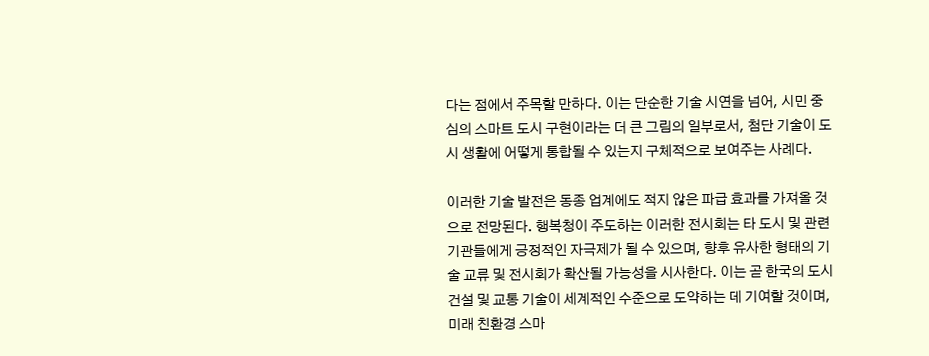다는 점에서 주목할 만하다. 이는 단순한 기술 시연을 넘어, 시민 중심의 스마트 도시 구현이라는 더 큰 그림의 일부로서, 첨단 기술이 도시 생활에 어떻게 통합될 수 있는지 구체적으로 보여주는 사례다.

이러한 기술 발전은 동종 업계에도 적지 않은 파급 효과를 가져올 것으로 전망된다. 행복청이 주도하는 이러한 전시회는 타 도시 및 관련 기관들에게 긍정적인 자극제가 될 수 있으며, 향후 유사한 형태의 기술 교류 및 전시회가 확산될 가능성을 시사한다. 이는 곧 한국의 도시 건설 및 교통 기술이 세계적인 수준으로 도약하는 데 기여할 것이며, 미래 친환경 스마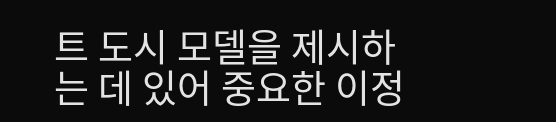트 도시 모델을 제시하는 데 있어 중요한 이정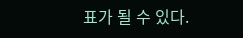표가 될 수 있다.